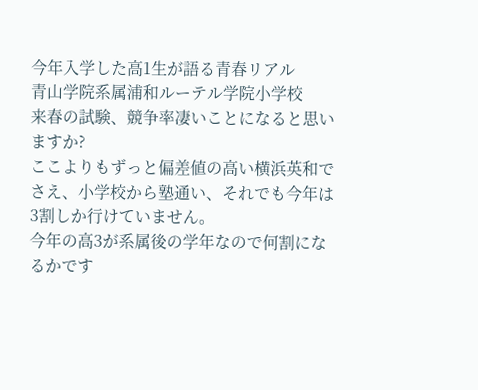今年入学した高1生が語る青春リアル
青山学院系属浦和ルーテル学院小学校
来春の試験、競争率凄いことになると思いますか?
ここよりもずっと偏差値の高い横浜英和でさえ、小学校から塾通い、それでも今年は3割しか行けていません。
今年の高3が系属後の学年なので何割になるかです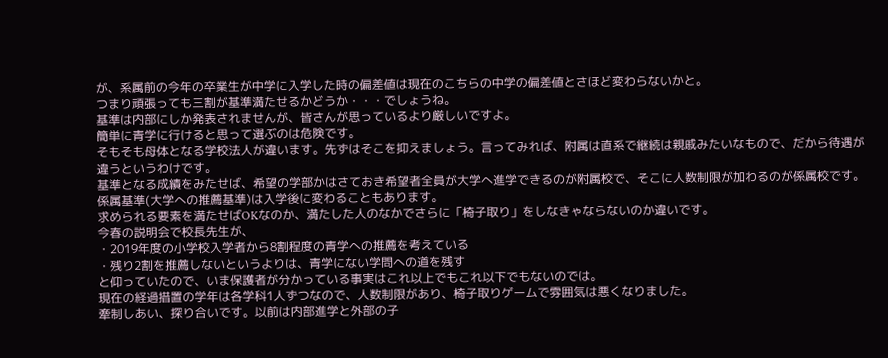が、系属前の今年の卒業生が中学に入学した時の偏差値は現在のこちらの中学の偏差値とさほど変わらないかと。
つまり頑張っても三割が基準満たせるかどうか・・・でしょうね。
基準は内部にしか発表されませんが、皆さんが思っているより厳しいですよ。
簡単に青学に行けると思って選ぶのは危険です。
そもそも母体となる学校法人が違います。先ずはそこを抑えましょう。言ってみれば、附属は直系で継続は親戚みたいなもので、だから待遇が違うというわけです。
基準となる成績をみたせば、希望の学部かはさておき希望者全員が大学へ進学できるのが附属校で、そこに人数制限が加わるのが係属校です。係属基準(大学への推薦基準)は入学後に変わることもあります。
求められる要素を満たせばOKなのか、満たした人のなかでさらに「椅子取り」をしなきゃならないのか違いです。
今春の説明会で校長先生が、
・2019年度の小学校入学者から8割程度の青学への推薦を考えている
・残り2割を推薦しないというよりは、青学にない学問への道を残す
と仰っていたので、いま保護者が分かっている事実はこれ以上でもこれ以下でもないのでは。
現在の経過措置の学年は各学科1人ずつなので、人数制限があり、椅子取りゲームで雰囲気は悪くなりました。
牽制しあい、探り合いです。以前は内部進学と外部の子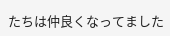たちは仲良くなってました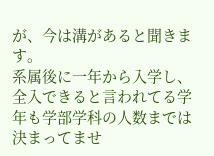が、今は溝があると聞きます。
系属後に一年から入学し、全入できると言われてる学年も学部学科の人数までは決まってませ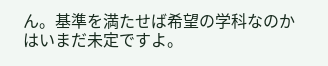ん。基準を満たせば希望の学科なのかはいまだ未定ですよ。